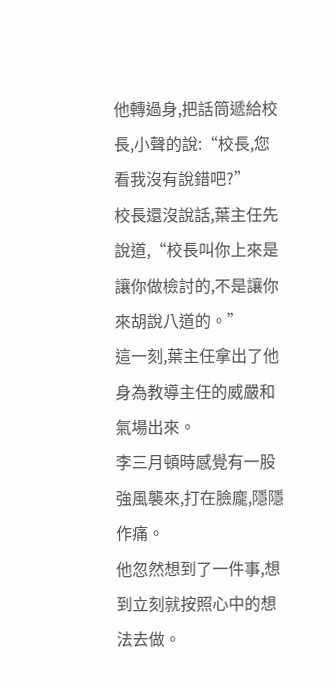他轉過身,把話筒遞給校長,小聲的說:“校長,您看我沒有說錯吧?”
校長還沒說話,葉主任先說道,“校長叫你上來是讓你做檢討的,不是讓你來胡說八道的。”
這一刻,葉主任拿出了他身為教導主任的威嚴和氣場出來。
李三月頓時感覺有一股強風襲來,打在臉龐,隱隱作痛。
他忽然想到了一件事,想到立刻就按照心中的想法去做。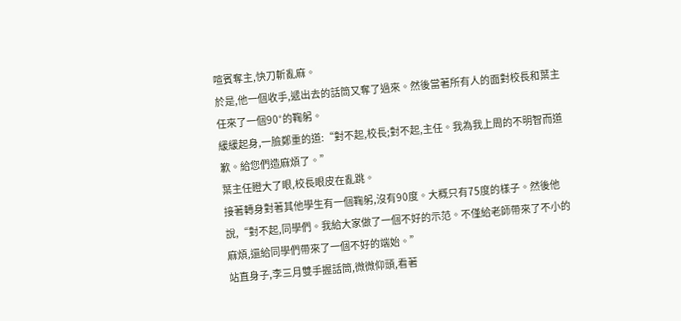喧賓奪主,快刀斬亂麻。
於是,他一個收手,遞出去的話筒又奪了過來。然後當著所有人的面對校長和葉主任來了一個90°的鞠躬。
緩緩起身,一臉鄭重的道:“對不起,校長;對不起,主任。我為我上周的不明智而道歉。給您們造麻煩了。”
葉主任瞪大了眼,校長眼皮在亂跳。
接著轉身對著其他學生有一個鞠躬,沒有90度。大概只有75度的樣子。然後他說,“對不起,同學們。我給大家做了一個不好的示范。不僅給老師帶來了不小的麻煩,還給同學們帶來了一個不好的端始。”
站直身子,李三月雙手握話筒,微微仰頭,看著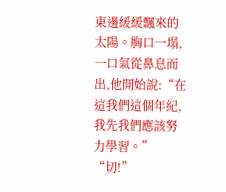東邊緩緩飄來的太陽。胸口一塌,一口氣從鼻息而出,他開始說:“在這我們這個年紀,我先我們應該努力學習。”
“切!”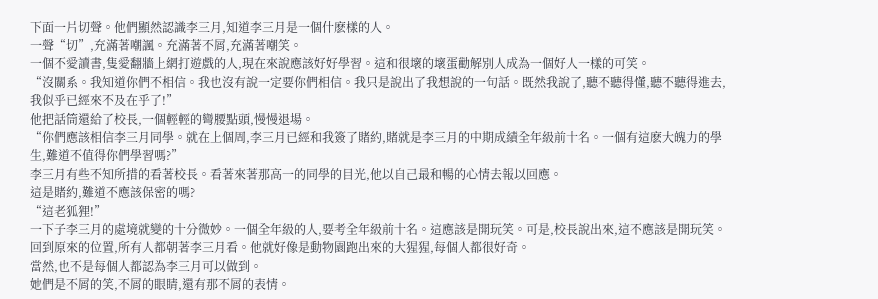下面一片切聲。他們顯然認識李三月,知道李三月是一個什麽樣的人。
一聲“切”,充滿著嘲諷。充滿著不屑,充滿著嘲笑。
一個不愛讀書,隻愛翻牆上網打遊戲的人,現在來說應該好好學習。這和很壞的壞蛋勸解別人成為一個好人一樣的可笑。
“沒關系。我知道你們不相信。我也沒有說一定要你們相信。我只是說出了我想說的一句話。既然我說了,聽不聽得懂,聽不聽得進去,我似乎已經來不及在乎了!”
他把話筒還給了校長,一個輕輕的彎腰點頭,慢慢退場。
“你們應該相信李三月同學。就在上個周,李三月已經和我簽了賭約,賭就是李三月的中期成績全年級前十名。一個有這麽大魄力的學生,難道不值得你們學習嗎?”
李三月有些不知所措的看著校長。看著來著那高一的同學的目光,他以自己最和暢的心情去報以回應。
這是賭約,難道不應該保密的嗎?
“這老狐狸!”
一下子李三月的處境就變的十分微妙。一個全年級的人,要考全年級前十名。這應該是開玩笑。可是,校長說出來,這不應該是開玩笑。
回到原來的位置,所有人都朝著李三月看。他就好像是動物園跑出來的大猩猩,每個人都很好奇。
當然,也不是每個人都認為李三月可以做到。
她們是不屑的笑,不屑的眼睛,還有那不屑的表情。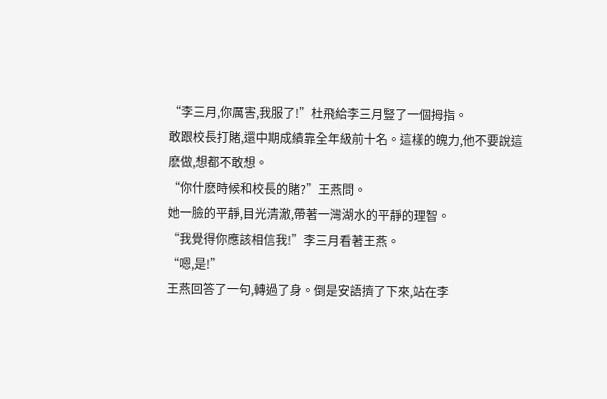“李三月,你厲害,我服了!”杜飛給李三月豎了一個拇指。
敢跟校長打賭,還中期成績靠全年級前十名。這樣的魄力,他不要說這麽做,想都不敢想。
“你什麽時候和校長的賭?”王燕問。
她一臉的平靜,目光清澈,帶著一灣湖水的平靜的理智。
“我覺得你應該相信我!”李三月看著王燕。
“嗯,是!”
王燕回答了一句,轉過了身。倒是安語擠了下來,站在李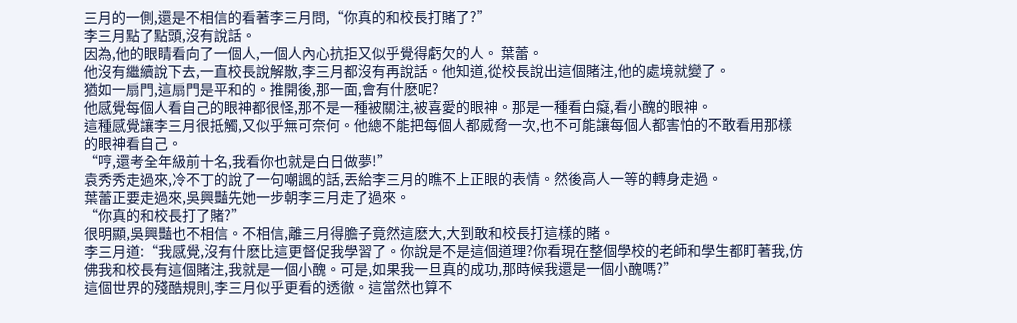三月的一側,還是不相信的看著李三月問,“你真的和校長打賭了?”
李三月點了點頭,沒有說話。
因為,他的眼睛看向了一個人,一個人內心抗拒又似乎覺得虧欠的人。 葉蕾。
他沒有繼續說下去,一直校長說解散,李三月都沒有再說話。他知道,從校長說出這個賭注,他的處境就變了。
猶如一扇門,這扇門是平和的。推開後,那一面,會有什麽呢?
他感覺每個人看自己的眼神都很怪,那不是一種被關注,被喜愛的眼神。那是一種看白癡,看小醜的眼神。
這種感覺讓李三月很抵觸,又似乎無可奈何。他總不能把每個人都威脅一次,也不可能讓每個人都害怕的不敢看用那樣的眼神看自己。
“哼,還考全年級前十名,我看你也就是白日做夢!”
袁秀秀走過來,冷不丁的說了一句嘲諷的話,丟給李三月的瞧不上正眼的表情。然後高人一等的轉身走過。
葉蕾正要走過來,吳興豔先她一步朝李三月走了過來。
“你真的和校長打了賭?”
很明顯,吳興豔也不相信。不相信,離三月得膽子竟然這麽大,大到敢和校長打這樣的賭。
李三月道:“我感覺,沒有什麽比這更督促我學習了。你說是不是這個道理?你看現在整個學校的老師和學生都盯著我,仿佛我和校長有這個賭注,我就是一個小醜。可是,如果我一旦真的成功,那時候我還是一個小醜嗎?”
這個世界的殘酷規則,李三月似乎更看的透徹。這當然也算不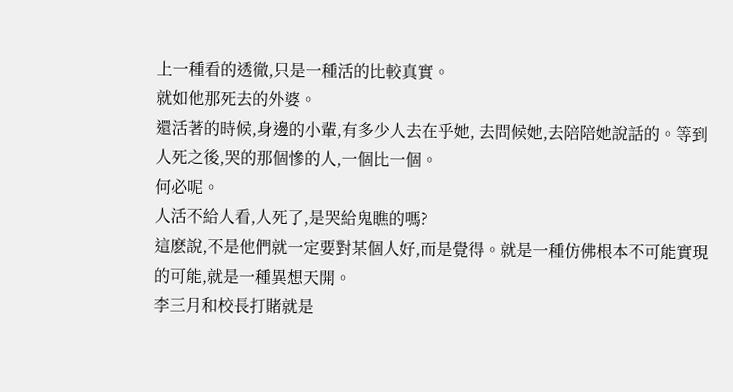上一種看的透徹,只是一種活的比較真實。
就如他那死去的外婆。
還活著的時候,身邊的小輩,有多少人去在乎她, 去問候她,去陪陪她說話的。等到人死之後,哭的那個慘的人,一個比一個。
何必呢。
人活不給人看,人死了,是哭給鬼瞧的嗎?
這麽說,不是他們就一定要對某個人好,而是覺得。就是一種仿佛根本不可能實現的可能,就是一種異想天開。
李三月和校長打賭就是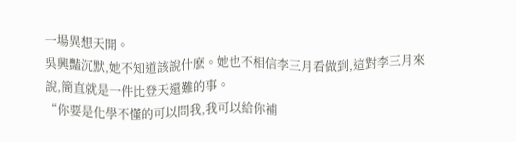一場異想天開。
吳興豔沉默,她不知道該說什麽。她也不相信李三月看做到,這對李三月來說,簡直就是一件比登天還難的事。
“你要是化學不懂的可以問我,我可以給你補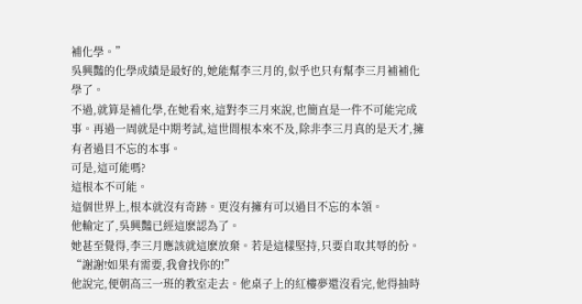補化學。”
吳興豔的化學成績是最好的,她能幫李三月的,似乎也只有幫李三月補補化學了。
不過,就算是補化學,在她看來,這對李三月來說,也簡直是一件不可能完成事。再過一周就是中期考試,這世間根本來不及,除非李三月真的是天才,擁有者過目不忘的本事。
可是,這可能嗎?
這根本不可能。
這個世界上,根本就沒有奇跡。更沒有擁有可以過目不忘的本領。
他輸定了,吳興豔已經這麽認為了。
她甚至覺得,李三月應該就這麽放棄。若是這樣堅持,只要自取其辱的份。
“謝謝!如果有需要,我會找你的!”
他說完,便朝高三一班的教室走去。他桌子上的紅樓夢還沒看完,他得抽時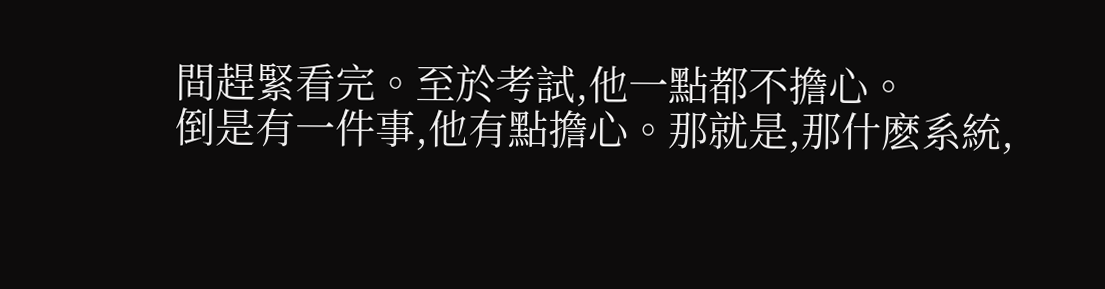間趕緊看完。至於考試,他一點都不擔心。
倒是有一件事,他有點擔心。那就是,那什麽系統,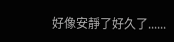好像安靜了好久了......